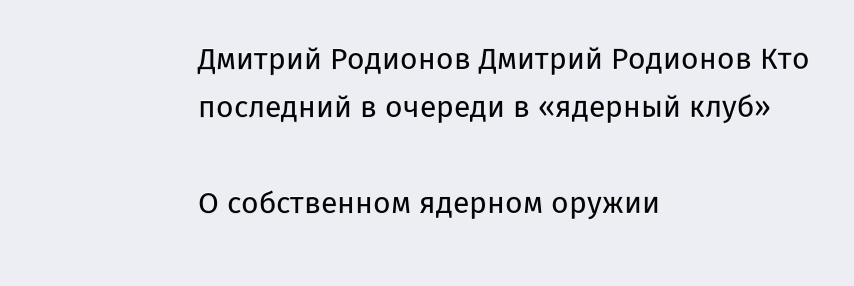Дмитрий Родионов Дмитрий Родионов Кто последний в очереди в «ядерный клуб»

О собственном ядерном оружии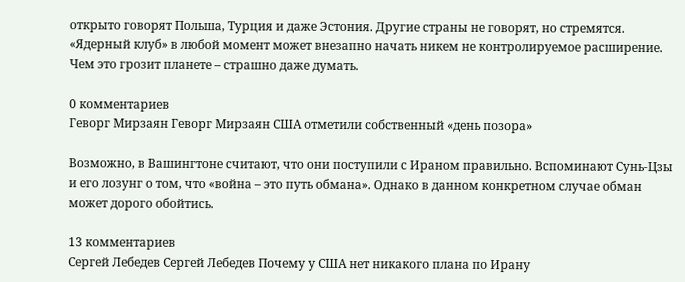открыто говорят Польша, Турция и даже Эстония. Другие страны не говорят, но стремятся. «Ядерный клуб» в любой момент может внезапно начать никем не контролируемое расширение. Чем это грозит планете – страшно даже думать.

0 комментариев
Геворг Мирзаян Геворг Мирзаян США отметили собственный «день позора»

Возможно, в Вашингтоне считают, что они поступили с Ираном правильно. Вспоминают Сунь-Цзы и его лозунг о том, что «война – это путь обмана». Однако в данном конкретном случае обман может дорого обойтись.

13 комментариев
Сергей Лебедев Сергей Лебедев Почему у США нет никакого плана по Ирану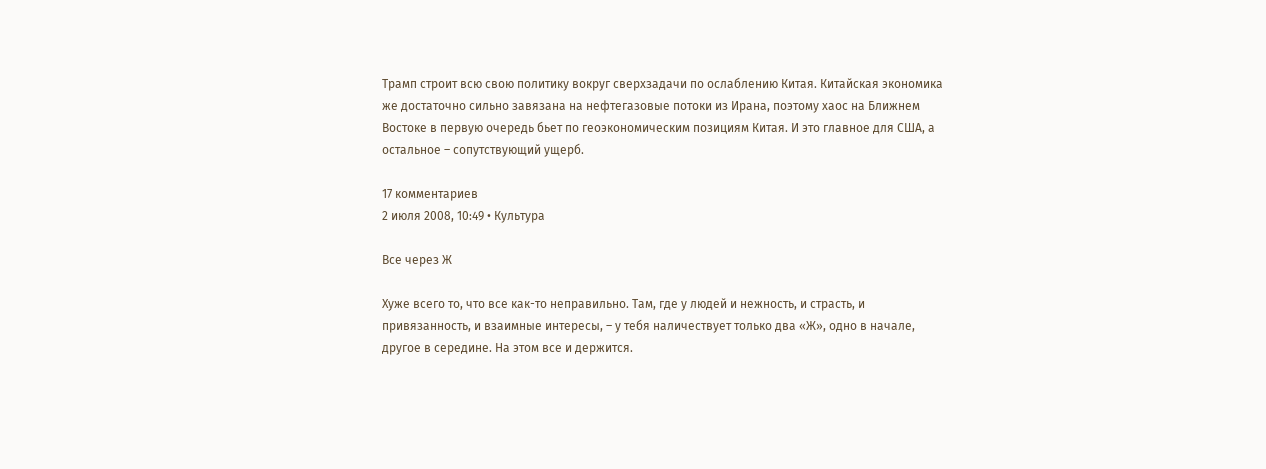Трамп строит всю свою политику вокруг сверхзадачи по ослаблению Китая. Китайская экономика же достаточно сильно завязана на нефтегазовые потоки из Ирана, поэтому хаос на Ближнем Востоке в первую очередь бьет по геоэкономическим позициям Китая. И это главное для США, а остальное – сопутствующий ущерб.

17 комментариев
2 июля 2008, 10:49 • Культура

Все через Ж

Хуже всего то, что все как-то неправильно. Там, где у людей и нежность, и страсть, и привязанность, и взаимные интересы, – у тебя наличествует только два «Ж», одно в начале, другое в середине. На этом все и держится.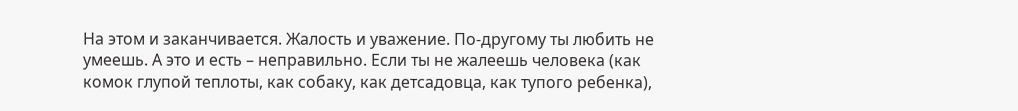На этом и заканчивается. Жалость и уважение. По-другому ты любить не умеешь. А это и есть – неправильно. Если ты не жалеешь человека (как комок глупой теплоты, как собаку, как детсадовца, как тупого ребенка),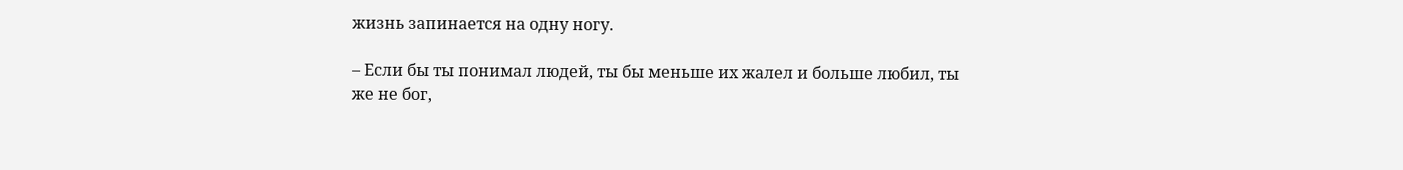жизнь запинается на одну ногу.

– Если бы ты понимал людей, ты бы меньше их жалел и больше любил, ты же не бог,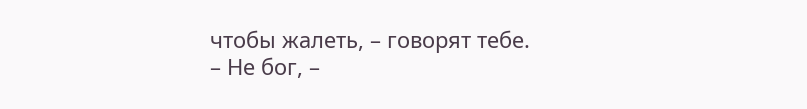чтобы жалеть, – говорят тебе.
– Не бог, –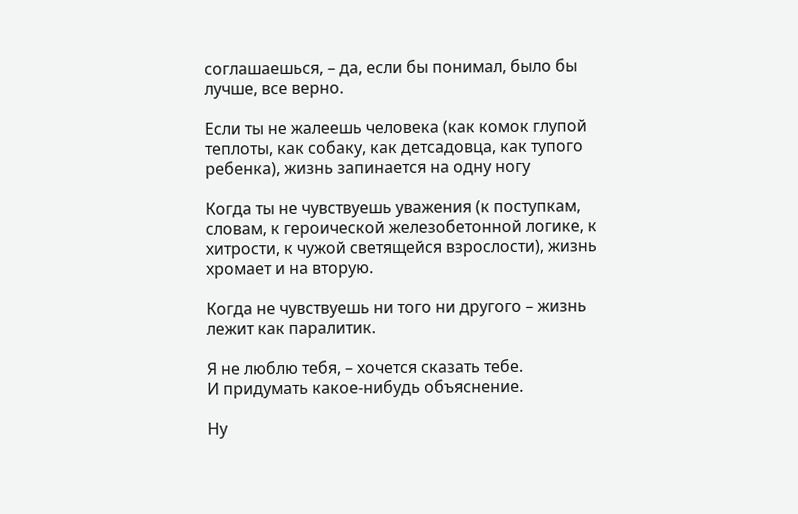соглашаешься, – да, если бы понимал, было бы лучше, все верно.

Если ты не жалеешь человека (как комок глупой теплоты, как собаку, как детсадовца, как тупого ребенка), жизнь запинается на одну ногу

Когда ты не чувствуешь уважения (к поступкам, словам, к героической железобетонной логике, к хитрости, к чужой светящейся взрослости), жизнь хромает и на вторую.

Когда не чувствуешь ни того ни другого – жизнь лежит как паралитик.

Я не люблю тебя, – хочется сказать тебе.
И придумать какое-нибудь объяснение.

Ну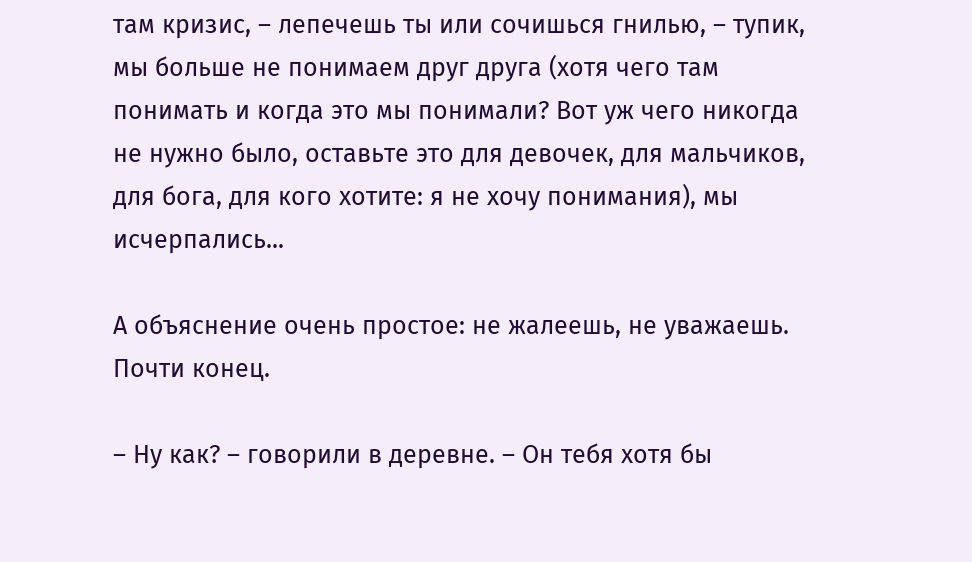там кризис, – лепечешь ты или сочишься гнилью, – тупик, мы больше не понимаем друг друга (хотя чего там понимать и когда это мы понимали? Вот уж чего никогда не нужно было, оставьте это для девочек, для мальчиков, для бога, для кого хотите: я не хочу понимания), мы исчерпались...

А объяснение очень простое: не жалеешь, не уважаешь.
Почти конец.

– Ну как? – говорили в деревне. – Он тебя хотя бы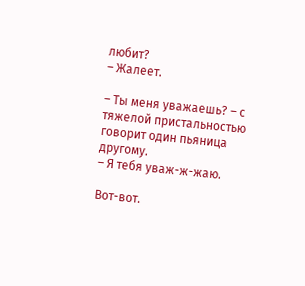любит?
– Жалеет.

– Ты меня уважаешь? – с тяжелой пристальностью говорит один пьяница другому.
– Я тебя уваж-ж-жаю.

Вот-вот.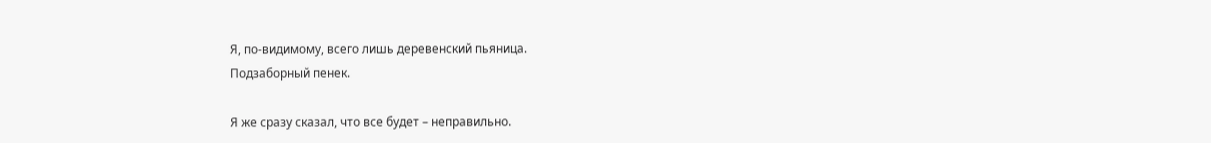Я, по-видимому, всего лишь деревенский пьяница.
Подзаборный пенек.

Я же сразу сказал, что все будет – неправильно.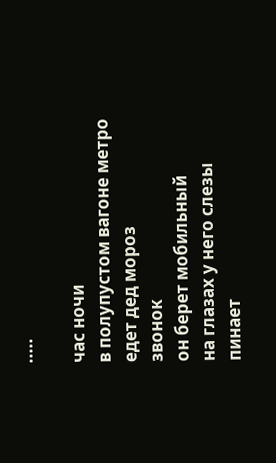.....

час ночи
в полупустом вагоне метро едет дед мороз
звонок
он берет мобильный
на глазах у него слезы
пинает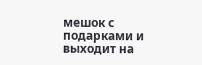мешок с подарками и выходит на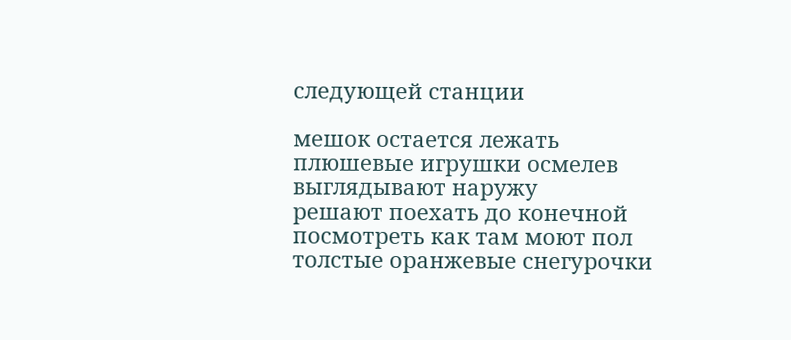следующей станции

мешок остается лежать
плюшевые игрушки осмелев выглядывают наружу
решают поехать до конечной
посмотреть как там моют пол толстые оранжевые снегурочки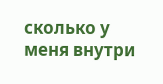сколько у меня внутри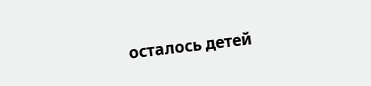осталось детей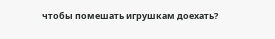чтобы помешать игрушкам доехать?